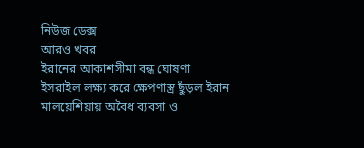নিউজ ডেক্স
আরও খবর
ইরানের আকাশসীমা বন্ধ ঘোষণা
ইসরাইল লক্ষ্য করে ক্ষেপণাস্ত্র ছুঁড়ল ইরান
মালয়েশিয়ায় অবৈধ ব্যবসা ও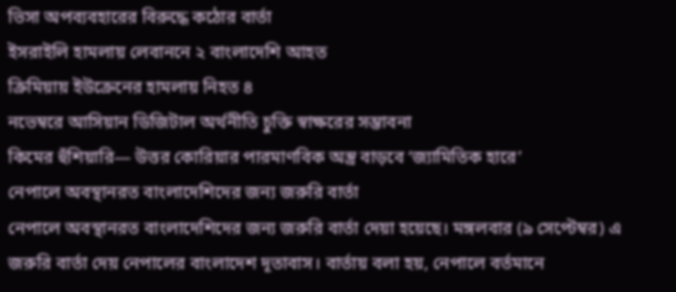ভিসা অপব্যবহারের বিরুদ্ধে কঠোর বার্তা
ইসরাইলি হামলায় লেবাননে ২ বাংলাদেশি আহত
ক্রিমিয়ায় ইউক্রেনের হামলায় নিহত ৪
নভেম্বরে আসিয়ান ডিজিটাল অর্থনীতি চুক্তি স্বাক্ষরের সম্ভাবনা
কিমের হুঁশিয়ারি— উত্তর কোরিয়ার পারমাণবিক অস্ত্র বাড়বে ‘জ্যামিতিক হারে’
নেপালে অবস্থানরত বাংলাদেশিদের জন্য জরুরি বার্তা
নেপালে অবস্থানরত বাংলাদেশিদের জন্য জরুরি বার্তা দেয়া হয়েছে। মঙ্গলবার (৯ সেপ্টেম্বর) এ জরুরি বার্তা দেয় নেপালের বাংলাদেশ দূতাবাস। বার্তায় বলা হয়, নেপালে বর্তমানে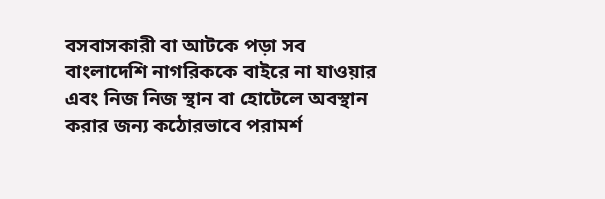বসবাসকারী বা আটকে পড়া সব বাংলাদেশি নাগরিককে বাইরে না যাওয়ার এবং নিজ নিজ স্থান বা হোটেলে অবস্থান করার জন্য কঠোরভাবে পরামর্শ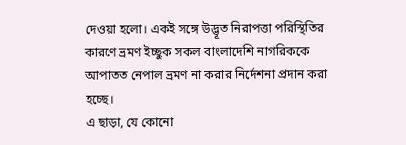দেওয়া হলো। একই সঙ্গে উদ্ভূত নিরাপত্তা পরিস্থিতির কারণে ভ্রমণ ইচ্ছুক সকল বাংলাদেশি নাগরিককে আপাতত নেপাল ভ্রমণ না করার নির্দেশনা প্রদান করা হচ্ছে।
এ ছাড়া, যে কোনো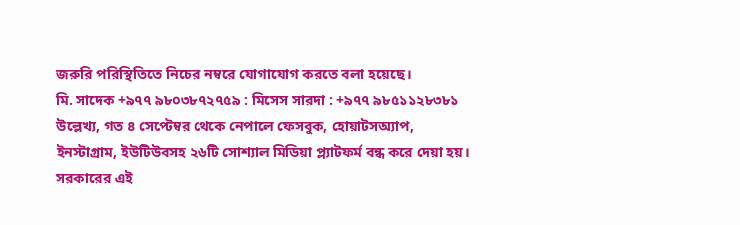জরুরি পরিস্থিতিতে নিচের নম্বরে যোগাযোগ করতে বলা হয়েছে।
মি. সাদেক +৯৭৭ ৯৮০৩৮৭২৭৫৯ : মিসেস সারদা : +৯৭৭ ৯৮৫১১২৮৩৮১
উল্লেখ্য, গত ৪ সেপ্টেম্বর থেকে নেপালে ফেসবুক, হোয়াটসঅ্যাপ, ইনস্টাগ্রাম, ইউটিউবসহ ২৬টি সোশ্যাল মিডিয়া প্ল্যাটফর্ম বন্ধ করে দেয়া হয়। সরকারের এই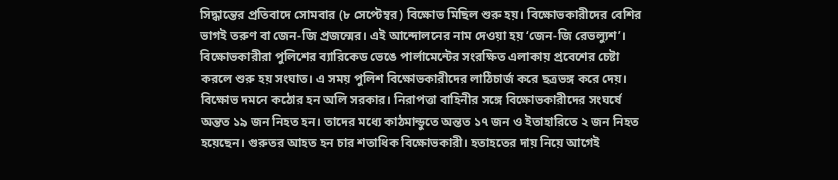সিদ্ধান্তের প্রতিবাদে সোমবার (৮ সেপ্টেম্বর) বিক্ষোভ মিছিল শুরু হয়। বিক্ষোভকারীদের বেশির ভাগই তরুণ বা জেন-জি প্রজন্মের। এই আন্দোলনের নাম দেওয়া হয় ‘জেন-জি রেভল্যুশ’।
বিক্ষোভকারীরা পুলিশের ব্যারিকেড ভেঙে পার্লামেন্টের সংরক্ষিত এলাকায় প্রবেশের চেষ্টা করলে শুরু হয় সংঘাত। এ সময় পুলিশ বিক্ষোভকারীদের লাঠিচার্জ করে ছত্রভঙ্গ করে দেয়। বিক্ষোভ দমনে কঠোর হন অলি সরকার। নিরাপত্তা বাহিনীর সঙ্গে বিক্ষোভকারীদের সংঘর্ষে অন্তত ১৯ জন নিহত হন। তাদের মধ্যে কাঠমান্ডুতে অন্তত ১৭ জন ও ইতাহারিতে ২ জন নিহত হয়েছেন। গুরুতর আহত হন চার শতাধিক বিক্ষোভকারী। হতাহতের দায় নিয়ে আগেই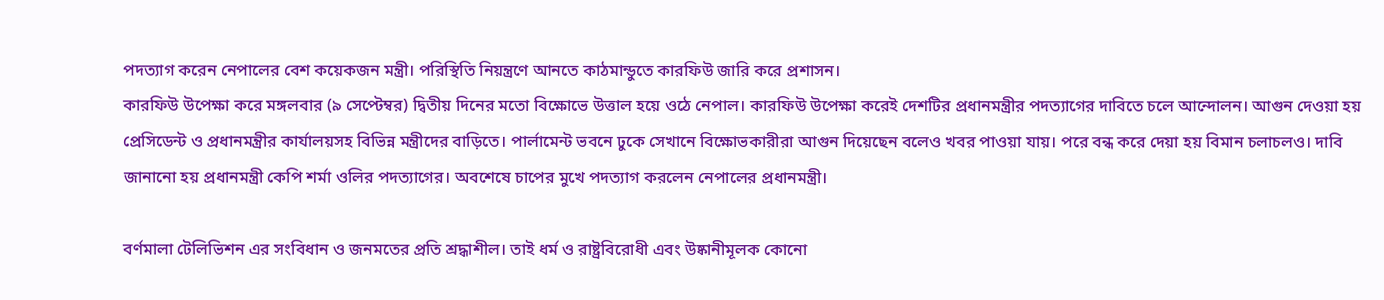পদত্যাগ করেন নেপালের বেশ কয়েকজন মন্ত্রী। পরিস্থিতি নিয়ন্ত্রণে আনতে কাঠমান্ডুতে কারফিউ জারি করে প্রশাসন।
কারফিউ উপেক্ষা করে মঙ্গলবার (৯ সেপ্টেম্বর) দ্বিতীয় দিনের মতো বিক্ষোভে উত্তাল হয়ে ওঠে নেপাল। কারফিউ উপেক্ষা করেই দেশটির প্রধানমন্ত্রীর পদত্যাগের দাবিতে চলে আন্দোলন। আগুন দেওয়া হয় প্রেসিডেন্ট ও প্রধানমন্ত্রীর কার্যালয়সহ বিভিন্ন মন্ত্রীদের বাড়িতে। পার্লামেন্ট ভবনে ঢুকে সেখানে বিক্ষোভকারীরা আগুন দিয়েছেন বলেও খবর পাওয়া যায়। পরে বন্ধ করে দেয়া হয় বিমান চলাচলও। দাবি জানানো হয় প্রধানমন্ত্রী কেপি শর্মা ওলির পদত্যাগের। অবশেষে চাপের মুখে পদত্যাগ করলেন নেপালের প্রধানমন্ত্রী।

বর্ণমালা টেলিভিশন এর সংবিধান ও জনমতের প্রতি শ্রদ্ধাশীল। তাই ধর্ম ও রাষ্ট্রবিরোধী এবং উষ্কানীমূলক কোনো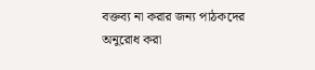বক্তব্য না করার জন্য পাঠকদের অনুরোধ করা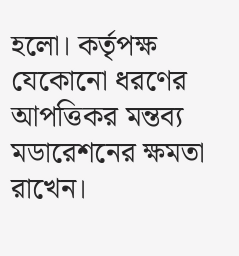হলো। কর্তৃপক্ষ যেকোনো ধরণের আপত্তিকর মন্তব্য মডারেশনের ক্ষমতা রাখেন।